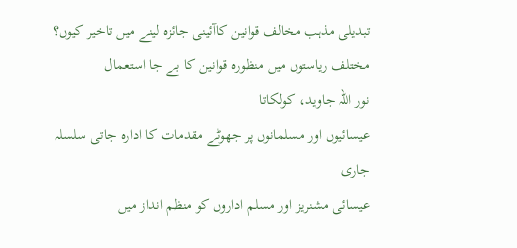تبدیلی مذہب مخالف قوانین کاآئینی جائزہ لینے میں تاخیر کیوں؟
مختلف ریاستوں میں منظورہ قوانین کا بے جا استعمال
نور اللہ جاوید، کولکاتا
عیسائیوں اور مسلمانوں پر جھوٹے مقدمات کا ادارہ جاتی سلسلہ جاری
عیسائی مشنریز اور مسلم اداروں کو منظم انداز میں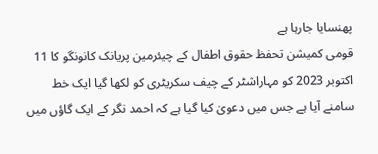پھنسایا جارہا ہے
قومی کمیشن تحفظ حقوق اطفال کے چیئرمین پریانک کانونگو کا 11 اکتوبر 2023 کو مہاراشٹر کے چیف سکریٹری کو لکھا گیا ایک خط سامنے آیا ہے جس میں دعویٰ کیا گیا ہے کہ احمد نگر کے ایک گاؤں میں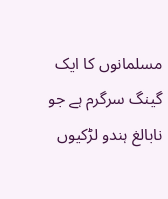مسلمانوں کا ایک گینگ سرگرم ہے جو نابالغ ہندو لڑکیوں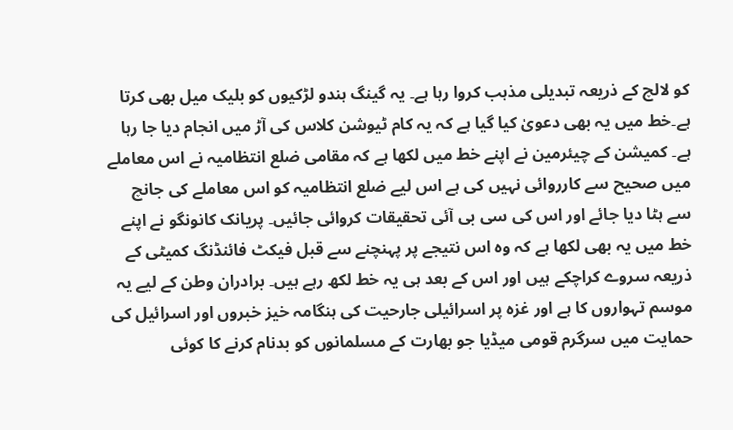کو لالچ کے ذریعہ تبدیلی مذہب کروا رہا ہے۔ یہ گینگ ہندو لڑکیوں کو بلیک میل بھی کرتا ہے۔خط میں یہ بھی دعویٰ کیا گیا ہے کہ یہ کام ٹیوشن کلاس کی آڑ میں انجام دیا جا رہا ہے۔ کمیشن کے چیئرمین نے اپنے خط میں لکھا ہے کہ مقامی ضلع انتظامیہ نے اس معاملے میں صحیح سے کارروائی نہیں کی ہے اس لیے ضلع انتظامیہ کو اس معاملے کی جانچ سے ہٹا دیا جائے اور اس کی سی بی آئی تحقیقات کروائی جائیں۔ پریانک کانونگو نے اپنے خط میں یہ بھی لکھا ہے کہ وہ اس نتیجے پر پہنچنے سے قبل فیکٹ فائنڈنگ کمیٹی کے ذریعہ سروے کراچکے ہیں اور اس کے بعد ہی یہ خط لکھ رہے ہیں۔ برادران وطن کے لیے یہ موسم تہواروں کا ہے اور غزہ پر اسرائیلی جارحیت کی ہنگامہ خیز خبروں اور اسرائیل کی حمایت میں سرگرم قومی میڈیا جو بھارت کے مسلمانوں کو بدنام کرنے کا کوئی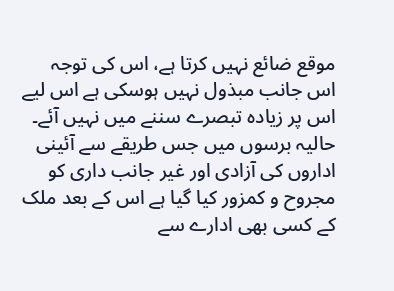موقع ضائع نہیں کرتا ہے، اس کی توجہ اس جانب مبذول نہیں ہوسکی ہے اس لیے اس پر زیادہ تبصرے سننے میں نہیں آئے۔ حالیہ برسوں میں جس طریقے سے آئینی اداروں کی آزادی اور غیر جانب داری کو مجروح و کمزور کیا گیا ہے اس کے بعد ملک کے کسی بھی ادارے سے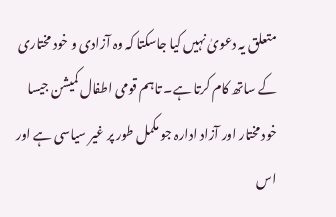متعلق یہ دعویٰ نہیں کیا جاسکتا کہ وہ آزادی و خود مختاری کے ساتھ کام کرتا ہے۔ تاہم قومی اطفال کمیشن جیسا خود مختار اور آزاد ادارہ جو مکمل طور پر غیر سیاسی ہے اور اس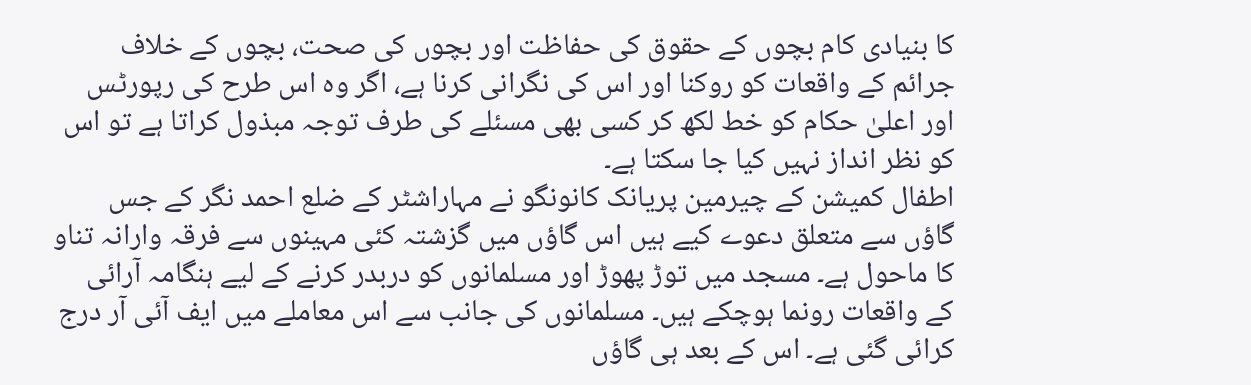کا بنیادی کام بچوں کے حقوق کی حفاظت اور بچوں کی صحت، بچوں کے خلاف جرائم کے واقعات کو روکنا اور اس کی نگرانی کرنا ہے، اگر وہ اس طرح کی رپورٹس اور اعلیٰ حکام کو خط لکھ کر کسی بھی مسئلے کی طرف توجہ مبذول کراتا ہے تو اس کو نظر انداز نہیں کیا جا سکتا ہے۔
اطفال کمیشن کے چیرمین پریانک کانونگو نے مہاراشٹر کے ضلع احمد نگر کے جس گاؤں سے متعلق دعوے کیے ہیں اس گاؤں میں گزشتہ کئی مہینوں سے فرقہ وارانہ تناو کا ماحول ہے۔ مسجد میں توڑ پھوڑ اور مسلمانوں کو دربدر کرنے کے لیے ہنگامہ آرائی کے واقعات رونما ہوچکے ہیں۔ مسلمانوں کی جانب سے اس معاملے میں ایف آئی آر درج کرائی گئی ہے۔ اس کے بعد ہی گاؤں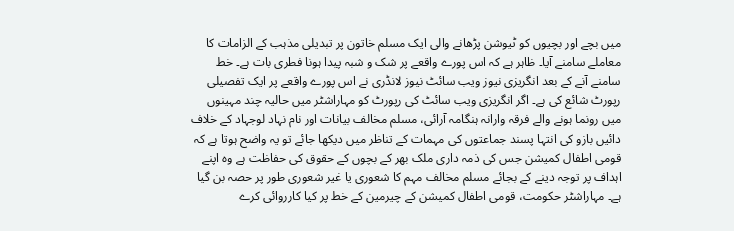میں بچے اور بچیوں کو ٹیوشن پڑھانے والی ایک مسلم خاتون پر تبدیلی مذہب کے الزامات کا معاملے سامنے آیا۔ ظاہر ہے کہ اس پورے واقعے پر شک و شبہ پیدا ہونا فطری بات ہے۔ خط سامنے آنے کے بعد انگریزی نیوز ویب سائٹ نیوز لانڈری نے اس پورے واقعے پر ایک تفصیلی رپورٹ شائع کی ہے۔ اگر انگریزی ویب سائٹ کی رپورٹ کو مہاراشٹر میں حالیہ چند مہینوں میں رونما ہونے والے فرقہ وارانہ ہنگامہ آرائی، مسلم مخالف بیانات اور نام نہاد لوجہاد کے خلاف دائیں بازو کی انتہا پسند جماعتوں کی مہمات کے تناظر میں دیکھا جائے تو یہ واضح ہوتا ہے کہ قومی اطفال کمیشن جس کی ذمہ داری ملک بھر کے بچوں کے حقوق کی حفاظت ہے وہ اپنے اہداف پر توجہ دینے کے بجائے مسلم مخالف مہم کا شعوری یا غیر شعوری طور پر حصہ بن گیا ہے۔ مہاراشٹر حکومت، قومی اطفال کمیشن کے چیرمین کے خط پر کیا کارروائی کرے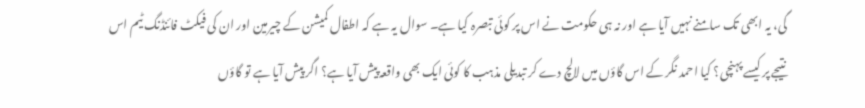گی، یہ ابھی تک سامنے نہیں آیا ہے اور نہ ہی حکومت نے اس پر کوئی تبصرہ کیا ہے۔ سوال یہ ہے کہ اطفال کمیشن کے چیرمین اور ان کی فیکٹ فائنڈنگ ٹیم اس نتیجے پر کیسے پہنچی؟ کیا احمد نگر کے اس گاؤں میں لالچ دے کر تبدیلی مذہب کا کوئی ایک بھی واقعہ پیش آیا ہے؟ اگر پیش آیا ہے تو گاؤں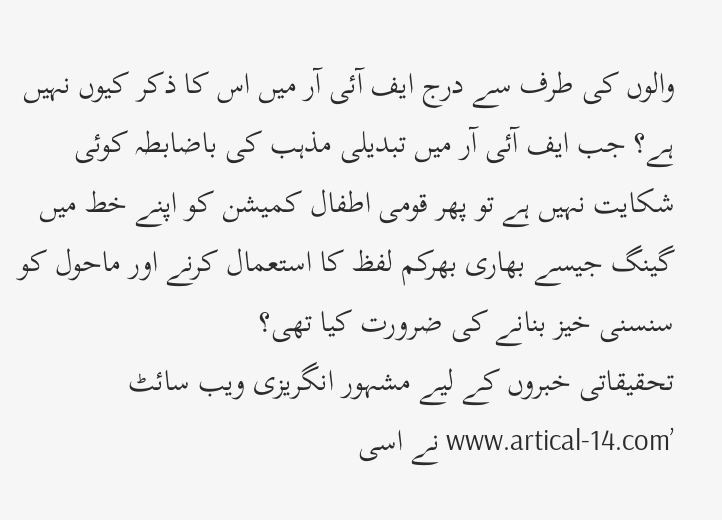والوں کی طرف سے درج ایف آئی آر میں اس کا ذکر کیوں نہیں ہے؟ جب ایف آئی آر میں تبدیلی مذہب کی باضابطہ کوئی شکایت نہیں ہے تو پھر قومی اطفال کمیشن کو اپنے خط میں گینگ جیسے بھاری بھرکم لفظ کا استعمال کرنے اور ماحول کو سنسنی خیز بنانے کی ضرورت کیا تھی؟
تحقیقاتی خبروں کے لیے مشہور انگریزی ویب سائٹ ’www.artical-14.com نے اسی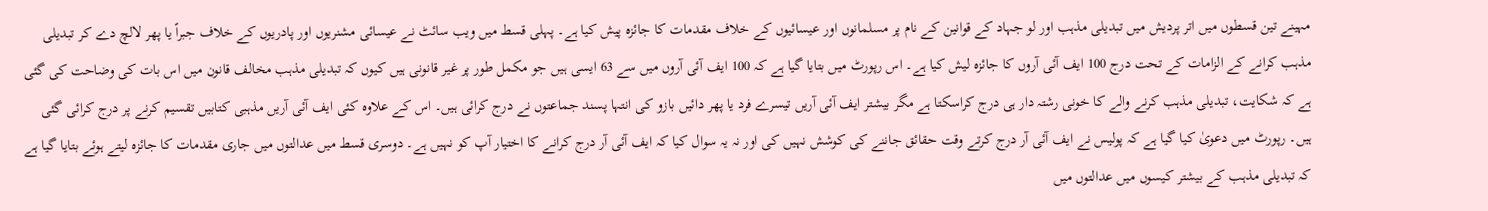مہینے تین قسطوں میں اتر پردیش میں تبدیلی مذہب اور لو جہاد کے قوانین کے نام پر مسلمانوں اور عیسائیوں کے خلاف مقدمات کا جائزہ پیش کیا ہے۔ پہلی قسط میں ویب سائٹ نے عیسائی مشنریوں اور پادریوں کے خلاف جبراً یا پھر لالچ دے کر تبدیلی مذہب کرانے کے الزامات کے تحت درج 100 ایف آئی آروں کا جائزہ لیش کیا ہے۔ اس رپورٹ میں بتایا گیا ہے کہ 100 ایف آئی آروں میں سے 63 ایسی ہیں جو مکمل طور پر غیر قانونی ہیں کیوں کہ تبدیلی مذہب مخالف قانون میں اس بات کی وضاحت کی گئی ہے کہ شکایت، تبدیلی مذہب کرنے والے کا خونی رشتہ دار ہی درج کراسکتا ہے مگر بیشتر ایف آئی آریں تیسرے فرد یا پھر دائیں بازو کی انتہا پسند جماعتوں نے درج کرائی ہیں۔ اس کے علاوہ کئی ایف آئی آریں مذہبی کتابیں تقسیم کرنے پر درج کرائی گئی ہیں۔ رپورٹ میں دعویٰ کیا گیا ہے کہ پولیس نے ایف آئی آر درج کرتے وقت حقائق جاننے کی کوشش نہیں کی اور نہ یہ سوال کیا کہ ایف آئی آر درج کرانے کا اختیار آپ کو نہیں ہے۔ دوسری قسط میں عدالتوں میں جاری مقدمات کا جائزہ لیتے ہوئے بتایا گیا ہے کہ تبدیلی مذہب کے بیشتر کیسوں میں عدالتوں میں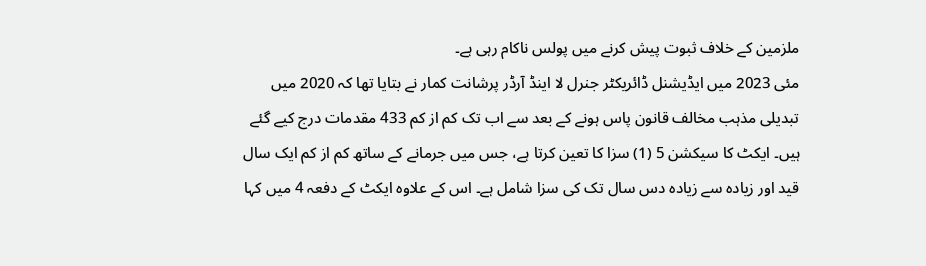ملزمین کے خلاف ثبوت پیش کرنے میں پولس ناکام رہی ہے۔
مئی 2023 میں ایڈیشنل ڈائریکٹر جنرل لا اینڈ آرڈر پرشانت کمار نے بتایا تھا کہ 2020 میں تبدیلی مذہب مخالف قانون پاس ہونے کے بعد سے اب تک کم از کم 433 مقدمات درج کیے گئے ہیں۔ ایکٹ کا سیکشن 5 (1) سزا کا تعین کرتا ہے، جس میں جرمانے کے ساتھ کم از کم ایک سال قید اور زیادہ سے زیادہ دس سال تک کی سزا شامل ہے۔ اس کے علاوہ ایکٹ کے دفعہ 4 میں کہا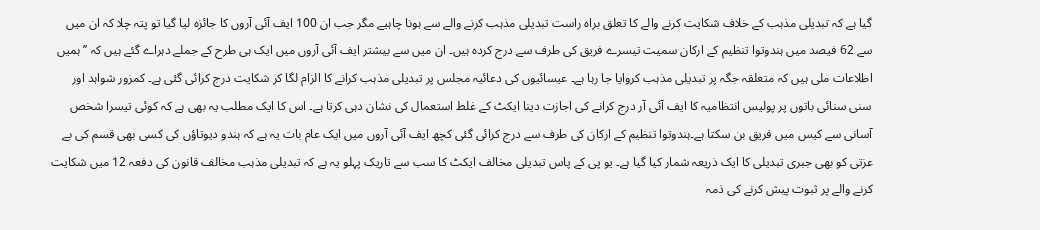گیا ہے کہ تبدیلی مذہب کے خلاف شکایت کرنے والے کا تعلق براہ راست تبدیلی مذہب کرنے والے سے ہونا چاہیے مگر جب ان 100 ایف آئی آروں کا جائزہ لیا گیا تو پتہ چلا کہ ان میں سے 62 فیصد میں ہندوتوا تنظیم کے ارکان سمیت تیسرے فریق کی طرف سے درج کردہ ہیں۔ ان میں سے بیشتر ایف آئی آروں میں ایک ہی طرح کے جملے دہراے گئے ہیں کہ ’’ہمیں اطلاعات ملی ہیں کہ متعلقہ جگہ پر تبدیلی مذہب کروایا جا رہا ہے۔ عیسائیوں کی دعائیہ مجلس پر تبدیلی مذہب کرانے کا الزام لگا کر شکایت درج کرائی گئی ہے۔ کمزور شواہد اور سنی سنائی باتوں پر پولیس انتظامیہ کا ایف آئی آر درج کرانے کی اجازت دینا ایکٹ کے غلط استعمال کی نشان دہی کرتا ہے۔ اس کا ایک مطلب یہ بھی ہے کہ کوئی تیسرا شخص آسانی سے کیس میں فریق بن سکتا ہے۔ہندوتوا تنظیم کے ارکان کی طرف سے درج کرائی گئی کچھ ایف آئی آروں میں ایک عام بات یہ ہے کہ ہندو دیوتاؤں کی کسی بھی قسم کی بے عزتی کو بھی جبری تبدیلی کا ایک ذریعہ شمار کیا گیا ہے۔ یو پی کے پاس تبدیلی مخالف ایکٹ کا سب سے تاریک پہلو یہ ہے کہ تبدیلی مذہب مخالف قانون کی دفعہ 12 میں شکایت کرنے والے پر ثبوت پیش کرنے کی ذمہ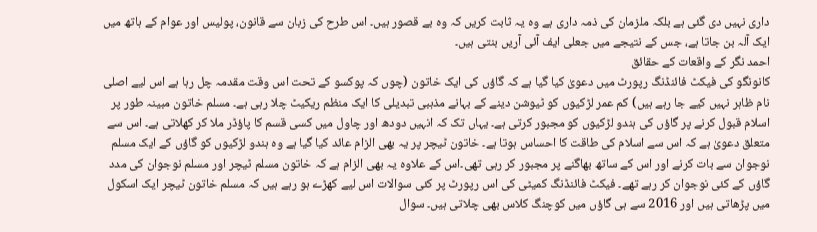داری نہیں دی گئی ہے بلکہ ملزمان کی ذمہ داری ہے وہ یہ ثابت کریں کہ وہ بے قصور ہیں۔ اس طرح کی زبان سے قانون، پولیس اور عوام کے ہاتھ میں ایک آلہ بن جاتا ہے، جس کے نتیجے میں جعلی ایف آئی آریں بنتی ہیں۔
احمد نگر کے واقعات کے حقائق
کانونگو کی فیکٹ فائنڈنگ رپورٹ میں دعویٰ کیا گیا ہے کہ گاؤں کی ایک خاتون (چوں کہ پوکسو کے تحت اس وقت مقدمہ چل رہا ہے اس لیے اصلی نام ظاہر نہیں کیے جا رہے ہیں) کم عمر لڑکیوں کو ٹیوشن دینے کے بہانے مذہبی تبدیلی کا ایک منظم ریکیٹ چلا رہی ہے۔ مسلم خاتون مبینہ طور پر اسلام قبول کرنے پر گاؤں کی ہندو لڑکیوں کو مجبور کرتی ہے۔ یہاں تک کہ انہیں دودھ اور چاول میں کسی قسم کا پاؤڈر ملا کر کھلاتی ہے۔ اس سے متعلق دعویٰ ہے کہ اس سے اسلام کی طاقت کا احساس ہوتا ہے۔ خاتون ٹیچر پر یہ بھی الزام عائد کیا گیا ہے وہ ہندو لڑکیوں کو گاؤں کے ایک مسلم نوجوان سے بات کرنے اور اس کے ساتھ بھاگنے پر مجبور کر رہی تھی۔اس کے علاوہ یہ بھی الزام ہے کہ خاتون مسلم ٹیچر اور مسلم نوجوان کی مدد گاؤں کے کئی نوجوان کر رہے تھے۔ فیکٹ فائنڈنگ کمیٹی کی اس رپورٹ پر کئی سوالات اس لیے کھڑے ہو رہے ہیں کہ مسلم خاتون ٹیچر ایک اسکول میں پڑھاتی ہیں اور 2016 سے ہی گاؤں میں کوچنگ کلاس بھی چلاتی ہیں۔ سوال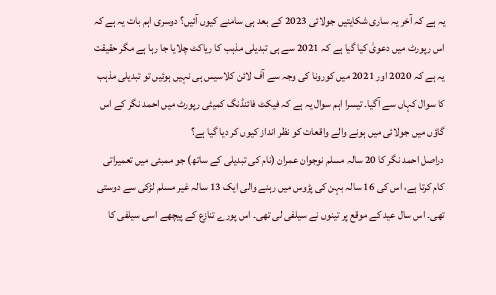یہ ہے کہ آخر یہ ساری شکایتیں جولائی 2023 کے بعد ہی سامنے کیوں آئیں؟ دوسری اہم بات یہ ہے کہ اس رپورٹ میں دعویٰ کیا گیا ہے کہ 2021 سے ہی تبدیلی مذہب کا ریاکٹ چلایا جا رہا ہے مگر حقیقت یہ ہے کہ 2020 اور 2021 میں کورونا کی وجہ سے آف لائن کلاسیس ہی نہیں ہوئیں تو تبدیلی مذہب کا سوال کہاں سے آگیا۔ تیسرا اہم سوال یہ ہے کہ فیکٹ فائنڈنگ کمیٹی رپورٹ میں احمد نگر کے اس گاؤں میں جولائی میں ہونے والے واقعات کو نظر انداز کیوں کر دیا گیا ہے؟
دراصل احمد نگر کا 20 سالہ مسلم نوجوان عمران (نام کی تبدیلی کے ساتھ) جو ممبئی میں تعمیراتی کام کرتا ہے، اس کی 16 سالہ بہن کی پڑوس میں رہنے والی ایک 13 سالہ غیر مسلم لڑکی سے دوستی تھی۔ اس سال عید کے موقع پر تینوں نے سیلفی لی تھی۔ اس پورے تنازع کے پیچھے اسی سیلفی کا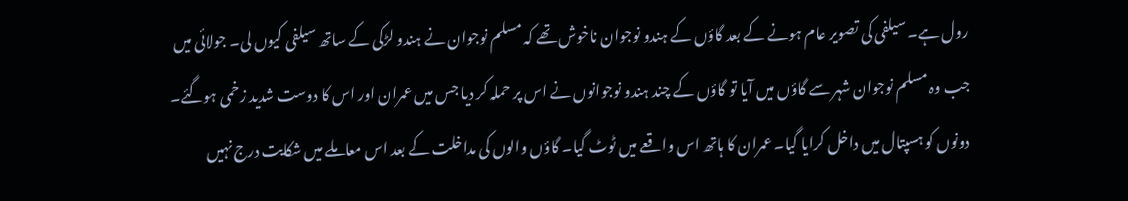رول ہے۔ سیلفی کی تصویر عام ہونے کے بعد گاؤں کے ہندو نوجوان ناخوش تھے کہ مسلم نوجوان نے ہندو لڑکی کے ساتھ سیلفی کیوں لی۔ جولائی میں جب وہ مسلم نوجوان شہر سے گاؤں میں آیا تو گاؤں کے چند ہندو نوجوانوں نے اس پر حملہ کر دیا جس میں عمران اور اس کا دوست شدید زخمی ہوگئے۔ دونوں کو ہسپتال میں داخل کرایا گیا۔ عمران کا ہاتھ اس واقعے میں ٹوٹ گیا۔ گاؤں والوں کی مداخلت کے بعد اس معاملے میں شکایت درج نہیں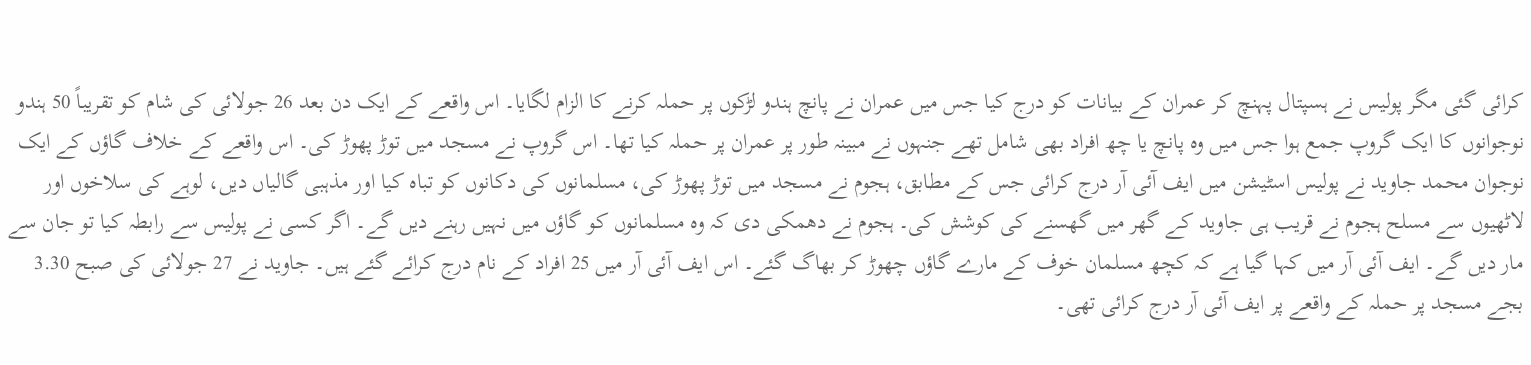کرائی گئی مگر پولیس نے ہسپتال پہنچ کر عمران کے بیانات کو درج کیا جس میں عمران نے پانچ ہندو لڑکوں پر حملہ کرنے کا الزام لگایا۔ اس واقعے کے ایک دن بعد 26 جولائی کی شام کو تقریباً 50 ہندو نوجوانوں کا ایک گروپ جمع ہوا جس میں وہ پانچ یا چھ افراد بھی شامل تھے جنہوں نے مبینہ طور پر عمران پر حملہ کیا تھا۔ اس گروپ نے مسجد میں توڑ پھوڑ کی۔ اس واقعے کے خلاف گاؤں کے ایک نوجوان محمد جاوید نے پولیس اسٹیشن میں ایف آئی آر درج کرائی جس کے مطابق، ہجوم نے مسجد میں توڑ پھوڑ کی، مسلمانوں کی دکانوں کو تباہ کیا اور مذہبی گالیاں دیں، لوہے کی سلاخوں اور لاٹھیوں سے مسلح ہجوم نے قریب ہی جاوید کے گھر میں گھسنے کی کوشش کی۔ ہجوم نے دھمکی دی کہ وہ مسلمانوں کو گاؤں میں نہیں رہنے دیں گے۔ اگر کسی نے پولیس سے رابطہ کیا تو جان سے مار دیں گے۔ ایف آئی آر میں کہا گیا ہے کہ کچھ مسلمان خوف کے مارے گاؤں چھوڑ کر بھاگ گئے۔ اس ایف آئی آر میں 25 افراد کے نام درج کرائے گئے ہیں۔ جاوید نے 27 جولائی کی صبح 3.30 بجے مسجد پر حملہ کے واقعے پر ایف آئی آر درج کرائی تھی۔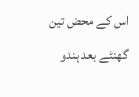اس کے محض تین گھنٹے بعد ہندو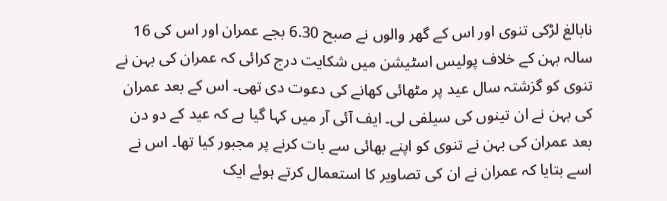نابالغ لڑکی تنوی اور اس کے گھر والوں نے صبح 6.30 بجے عمران اور اس کی 16 سالہ بہن کے خلاف پولیس اسٹیشن میں شکایت درج کرائی کہ عمران کی بہن نے تنوی کو گزشتہ سال عید پر مٹھائی کھانے کی دعوت دی تھی۔ اس کے بعد عمران کی بہن نے ان تینوں کی سیلفی لی۔ ایف آئی آر میں کہا گیا ہے کہ عید کے دو دن بعد عمران کی بہن نے تنوی کو اپنے بھائی سے بات کرنے پر مجبور کیا تھا۔ اس نے اسے بتایا کہ عمران نے ان کی تصاویر کا استعمال کرتے ہوئے ایک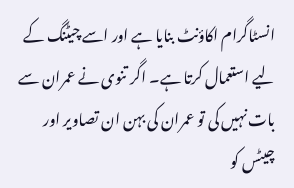انسٹاگرام اکاؤنٹ بنایا ہے اور اسے چیٹنگ کے لیے استعمال کرتا ہے۔ اگر تنوی نے عمران سے بات نہیں کی تو عمران کی بہن ان تصاویر اور چیٹس کو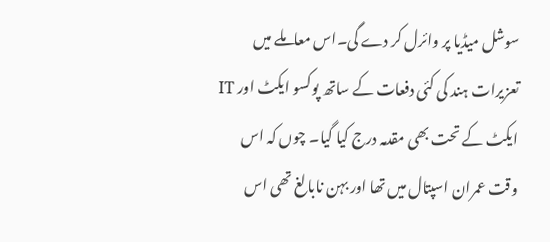سوشل میڈیا پر وائرل کر دے گی۔اس معاملے میں تعزیرات ہند کی کئی دفعات کے ساتھ پوکسو ایکٹ اور IT ایکٹ کے تحت بھی مقدمہ درج کیا گیا۔ چوں کہ اس وقت عمران اسپتال میں تھا اور بہن نابالغ تھی اس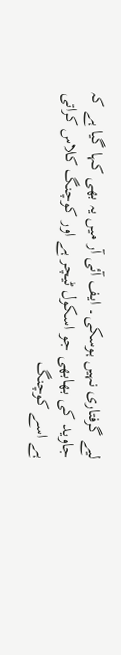لیے گرفتاری نہیں ہوسکی۔ ایف آئی آر میں یہ بھی کہا گیا ہے کہ جاوید کی بھابھی جو اسکول ٹیچر ہے اور کوچنگ کلاس کراتی ہے اسے کوچنگ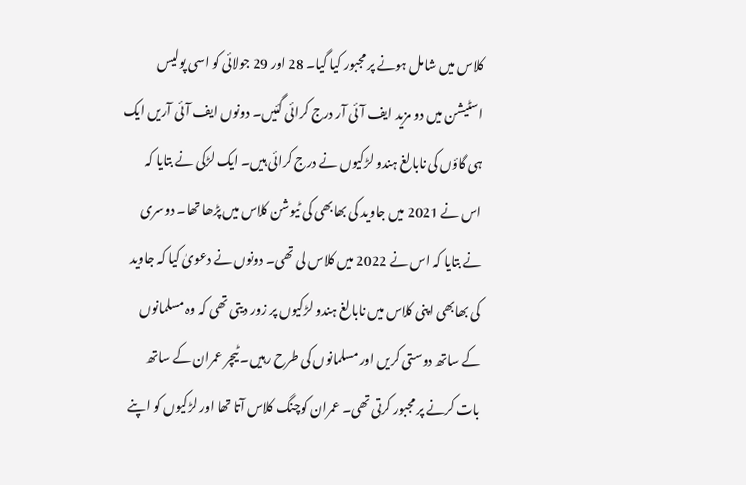کلاس میں شامل ہونے پر مجبور کیا گیا۔ 28 اور 29 جولائی کو اسی پولیس اسٹیشن میں دو مزید ایف آئی آر درج کرائی گئیں۔ دونوں ایف آئی آریں ایک ہی گاؤں کی نابالغ ہندو لڑکیوں نے درج کرائی ہیں۔ ایک لڑکی نے بتایا کہ اس نے 2021 میں جاوید کی بھابھی کی ٹیوشن کلاس میں پڑھا تھا۔ دوسری نے بتایا کہ اس نے 2022 میں کلاس لی تھی۔ دونوں نے دعویٰ کیا کہ جاوید کی بھابھی اپنی کلاس میں نابالغ ہندو لڑکیوں پر زور دیتی تھی کہ وہ مسلمانوں کے ساتھ دوستی کریں اور مسلمانوں کی طرح رہیں۔ ٹیچر عمران کے ساتھ بات کرنے پر مجبور کرتی تھی۔ عمران کوچنگ کلاس آتا تھا اور لڑکیوں کو اپنے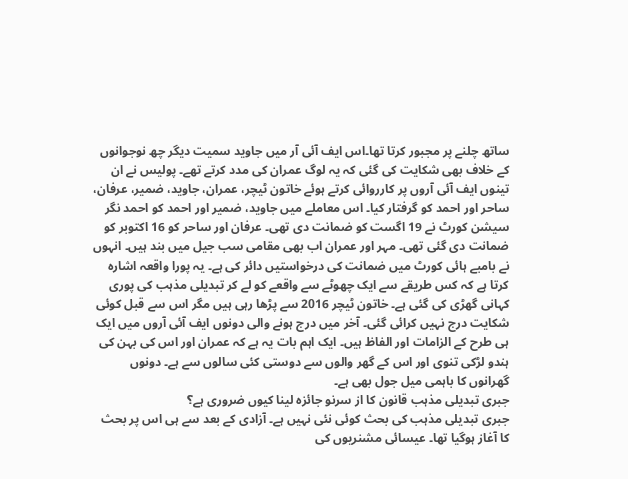ساتھ چلنے پر مجبور کرتا تھا۔اس ایف آئی آر میں جاوید سمیت دیگر چھ نوجوانوں کے خلاف بھی شکایت کی گئی کہ یہ لوگ عمران کی مدد کرتے تھے۔ پولیس نے ان تینوں ایف آئی آروں پر کارروائی کرتے ہوئے خاتون ٹیچر، عمران، جاوید، ضمیر، عرفان، ساحر اور احمد کو گرفتار کیا۔ اس معاملے میں جاوید، ضمیر اور احمد کو احمد نگر سیشن کورٹ نے 19 اگست کو ضمانت دی تھی۔ عرفان اور ساحر کو 16 اکتوبر کو ضمانت دی گئی تھی۔ مہر اور عمران اب بھی مقامی سب جیل میں بند ہیں۔ انہوں نے بامبے ہائی کورٹ میں ضمانت کی درخواستیں دائر کی ہے۔ یہ پورا واقعہ اشارہ کرتا ہے کہ کس طریقے سے ایک چھوٹے سے واقعے کو لے کر تبدیلی مذہب کی پوری کہانی گھڑی کی گئی ہے۔ خاتون ٹیچر 2016 سے پڑھا رہی ہیں مگر اس سے قبل کوئی شکایت درج نہیں کرائی گئی۔ آخر میں درج ہونے والی دونوں ایف آئی آروں میں ایک ہی طرح کے الزامات اور الفاظ ہیں۔ ایک اہم بات یہ ہے کہ عمران اور اس کی بہن کی ہندو لڑکی تنوی اور اس کے گھر والوں سے دوستی کئی سالوں سے ہے۔ دونوں گھرانوں کا باہمی میل جول بھی ہے۔
جبری تبدیلی مذہب قانون کا از سرنو جائزہ لینا کیوں ضروری ہے؟
جبری تبدیلی مذہب کی بحث کوئی نئی نہیں ہے۔ آزادی کے بعد سے ہی اس پر بحث کا آغاز ہوگیا تھا۔ عیسائی مشنریوں کی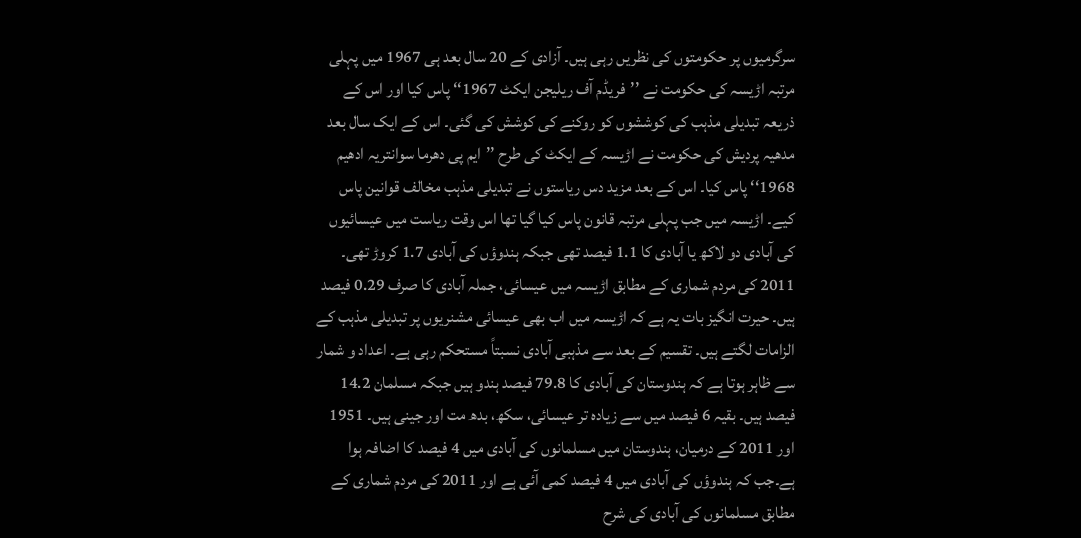سرگرمیوں پر حکومتوں کی نظریں رہی ہیں۔ آزادی کے 20 سال بعد ہی 1967 میں پہلی مرتبہ اڑیسہ کی حکومت نے ’’فریڈم آف ریلیجن ایکٹ 1967‘‘ پاس کیا اور اس کے ذریعہ تبدیلی مذہب کی کوششوں کو روکنے کی کوشش کی گئی۔ اس کے ایک سال بعد مدھیہ پردیش کی حکومت نے اڑیسہ کے ایکٹ کی طرح ’’ایم پی دھرما سوانتریہ ادھیم 1968‘‘ پاس کیا۔ اس کے بعد مزید دس ریاستوں نے تبدیلی مذہب مخالف قوانین پاس کیے۔ اڑیسہ میں جب پہلی مرتبہ قانون پاس کیا گیا تھا اس وقت ریاست میں عیسائیوں کی آبادی دو لاکھ یا آبادی کا 1.1 فیصد تھی جبکہ ہندوؤں کی آبادی 1.7 کروڑ تھی۔ 2011 کی مردم شماری کے مطابق اڑیسہ میں عیسائی، جملہ آبادی کا صرف 0.29 فیصد ہیں۔ حیرت انگیز بات یہ ہے کہ اڑیسہ میں اب بھی عیسائی مشنریوں پر تبدیلی مذہب کے الزامات لگتے ہیں۔ تقسیم کے بعد سے مذہبی آبادی نسبتاً مستحکم رہی ہے۔ اعداد و شمار سے ظاہر ہوتا ہے کہ ہندوستان کی آبادی کا 79.8 فیصد ہندو ہیں جبکہ مسلمان 14.2 فیصد ہیں۔ بقیہ 6 فیصد میں سے زیادہ تر عیسائی، سکھ، بدھ مت اور جینی ہیں۔ 1951 اور 2011 کے درمیان، ہندوستان میں مسلمانوں کی آبادی میں 4 فیصد کا اضافہ ہوا ہے۔جب کہ ہندوؤں کی آبادی میں 4 فیصد کمی آئی ہے اور 2011 کی مردم شماری کے مطابق مسلمانوں کی آبادی کی شرح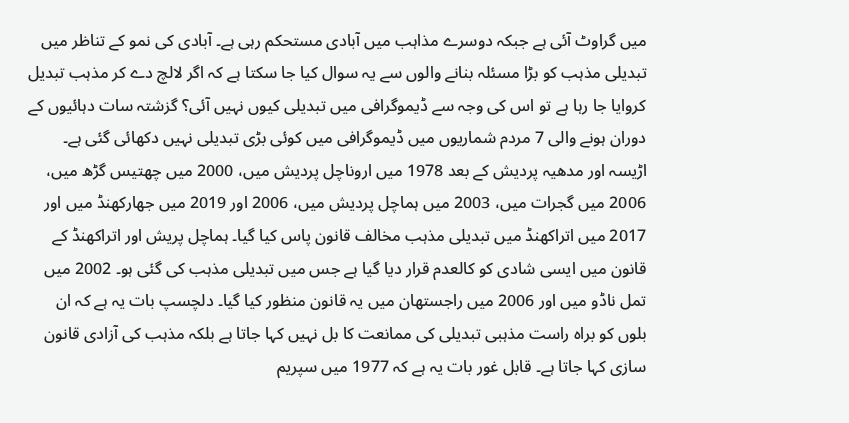میں گراوٹ آئی ہے جبکہ دوسرے مذاہب میں آبادی مستحکم رہی ہے۔ آبادی کی نمو کے تناظر میں تبدیلی مذہب کو بڑا مسئلہ بنانے والوں سے یہ سوال کیا جا سکتا ہے کہ اگر لالچ دے کر مذہب تبدیل کروایا جا رہا ہے تو اس کی وجہ سے ڈیموگرافی میں تبدیلی کیوں نہیں آئی؟ گزشتہ سات دہائیوں کے دوران ہونے والی 7 مردم شماریوں میں ڈیموگرافی میں کوئی بڑی تبدیلی نہیں دکھائی گئی ہے۔
اڑیسہ اور مدھیہ پردیش کے بعد 1978 میں اروناچل پردیش میں، 2000 میں چھتیس گڑھ میں، 2006 میں گجرات میں، 2003 میں ہماچل پردیش میں، 2006 اور 2019 میں جھارکھنڈ میں اور 2017 میں اتراکھنڈ میں تبدیلی مذہب مخالف قانون پاس کیا گیا۔ ہماچل پریش اور اتراکھنڈ کے قانون میں ایسی شادی کو کالعدم قرار دیا گیا ہے جس میں تبدیلی مذہب کی گئی ہو۔ 2002 میں تمل ناڈو میں اور 2006 میں راجستھان میں یہ قانون منظور کیا گیا۔ دلچسپ بات یہ ہے کہ ان بلوں کو براہ راست مذہبی تبدیلی کی ممانعت کا بل نہیں کہا جاتا ہے بلکہ مذہب کی آزادی قانون سازی کہا جاتا ہے۔ قابل غور بات یہ ہے کہ 1977 میں سپریم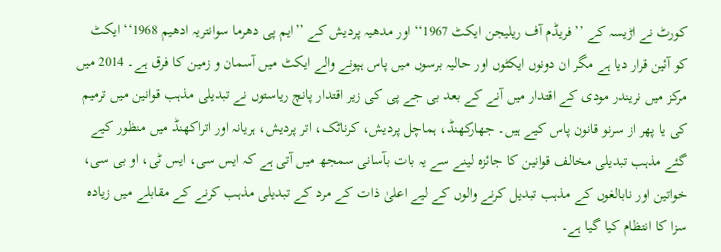کورٹ نے اڑیسہ کے ’’فریڈم آف ریلیجن ایکٹ 1967‘‘ اور مدھیہ پردیش کے ’’ایم پی دھرما سوانتریہ ادھیم 1968‘‘ ایکٹ کو آئین قرار دیا ہے مگر ان دونوں ایکٹوں اور حالیہ برسوں میں پاس ہپونے والے ایکٹ میں آسمان و زمین کا فرق ہے۔ 2014 میں مرکز میں نریندر مودی کے اقتدار میں آنے کے بعد بی جے پی کی زیر اقتدار پانچ ریاستوں نے تبدیلی مذہب قوانین میں ترمیم کی یا پھر از سرنو قانون پاس کیے ہیں۔ جھارکھنڈ، ہماچل پردیش، کرناٹک، اتر پردیش، ہریانہ اور اتراکھنڈ میں منظور کیے گئے مذہب تبدیلی مخالف قوانین کا جائزہ لینے سے یہ بات بآسانی سمجھ میں آتی ہے کہ ایس سی، ایس ٹی، او بی سی، خواتین اور نابالغوں کے مذہب تبدیل کرنے والوں کے لیے اعلیٰ ذات کے مرد کے تبدیلی مذہب کرنے کے مقابلے میں زیادہ سزا کا انتظام کیا گیا ہے۔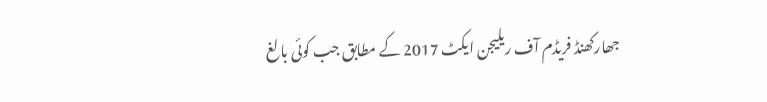جھارکھنڈ فریڈم آف ریلیجن ایکٹ 2017 کے مطابق جب کوئی بالغ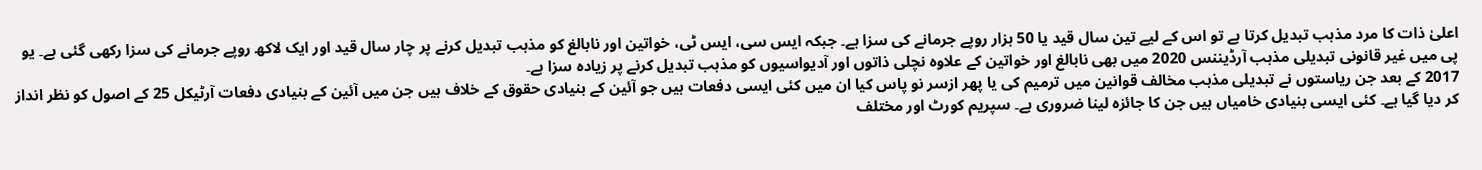اعلیٰ ذات کا مرد مذہب تبدیل کرتا ہے تو اس کے لیے تین سال قید یا 50 ہزار روپے جرمانے کی سزا ہے۔ جبکہ ایس سی، ایس ٹی، خواتین اور نابالغ کو مذہب تبدیل کرنے پر چار سال قید اور ایک لاکھ روپے جرمانے کی سزا رکھی گئی ہے۔ یو پی میں غیر قانونی تبدیلی مذہب آرڈیننس 2020 میں بھی نابالغ اور خواتین کے علاوہ نچلی ذاتوں اور آدیواسیوں کو مذہب تبدیل کرنے پر زیادہ سزا ہے۔
2017 کے بعد جن ریاستوں نے تبدیلی مذہب مخالف قوانین میں ترمیم کی یا پھر ازسر نو پاس کیا ان میں کئی ایسی دفعات ہیں جو آئین کے بنیادی حقوق کے خلاف ہیں جن میں آئین کے بنیادی دفعات آرٹیکل 25 کے اصول کو نظر انداز کر دیا گیا ہے۔ کئی ایسی بنیادی خامیاں ہیں جن کا جائزہ لینا ضروری ہے۔ سپریم کورٹ اور مختلف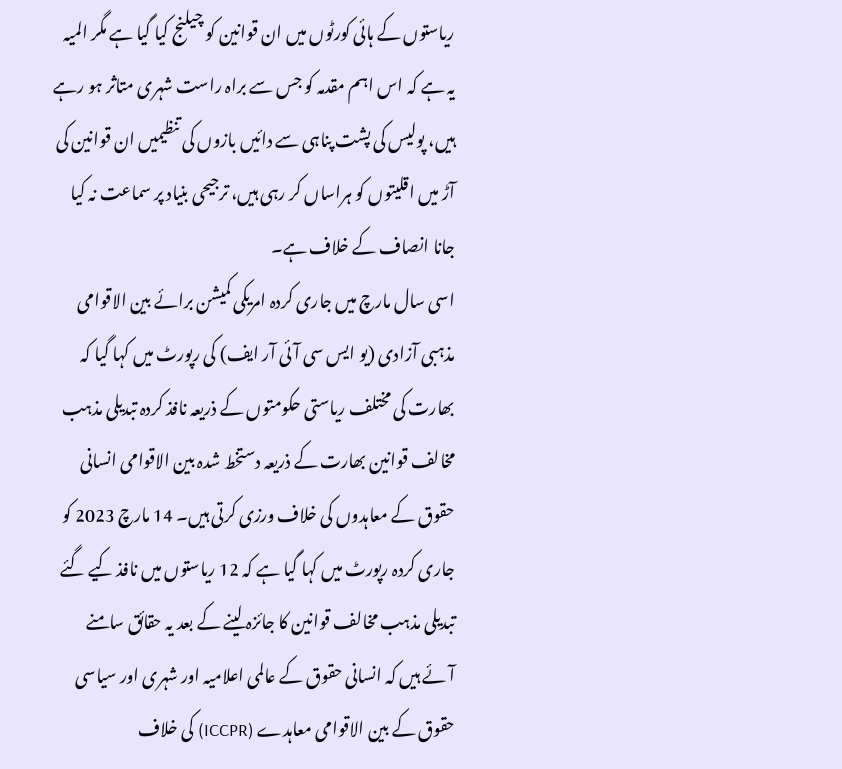ریاستوں کے ہائی کورٹوں میں ان قوانین کو چیلنج کیا گیا ہے مگر المیہ یہ ہے کہ اس اہم مقدمہ کو جس سے براہ راست شہری متاثر ہو رہے ہیں، پولیس کی پشت پناہی سے دائیں بازوں کی تنظیمیں ان قوانین کی آڑ میں اقلیتوں کو ہراساں کر رہی ہیں، ترجیحی بنیاد پر سماعت نہ کیا جانا انصاف کے خلاف ہے۔
اسی سال مارچ میں جاری کردہ امریکی کمیشن برائے بین الاقوامی مذہبی آزادی (یو ایس سی آئی آر ایف) کی رپورٹ میں کہا گیا کہ بھارت کی مختلف ریاستی حکومتوں کے ذریعہ نافذ کردہ تبدیلی مذہب مخالف قوانین بھارت کے ذریعہ دستخط شدہ بین الاقوامی انسانی حقوق کے معاہدوں کی خلاف ورزی کرتی ہیں۔ 14 مارچ 2023 کو جاری کردہ رپورٹ میں کہا گیا ہے کہ 12 ریاستوں میں نافذ کیے گئے تبدیلی مذہب مخالف قوانین کا جائزہ لینے کے بعد یہ حقائق سامنے آئے ہیں کہ انسانی حقوق کے عالمی اعلامیہ اور شہری اور سیاسی حقوق کے بین الاقوامی معاہدے (ICCPR) کی خلاف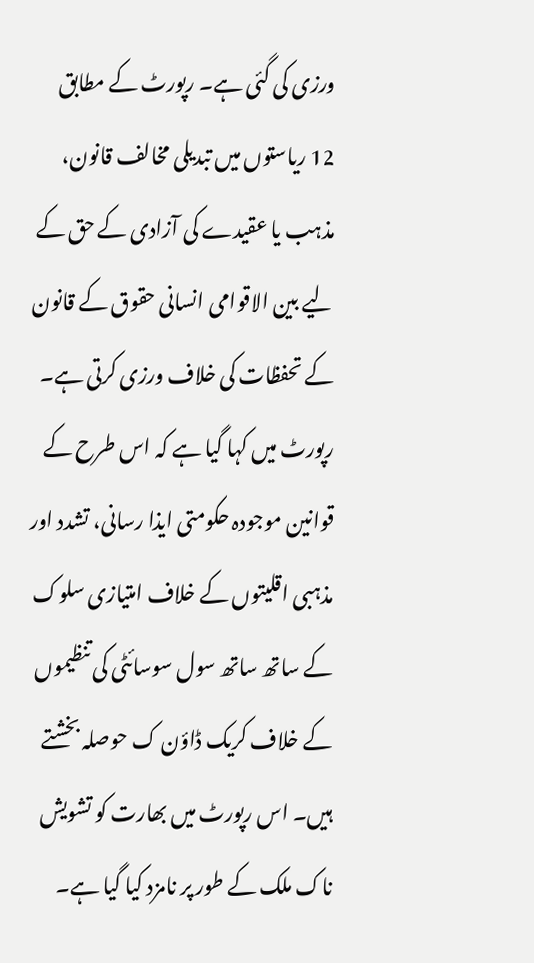ورزی کی گئی ہے۔ رپورٹ کے مطابق 12 ریاستوں میں تبدیلی مخالف قانون، مذہب یا عقیدے کی آزادی کے حق کے لیے بین الاقوامی انسانی حقوق کے قانون کے تحفظات کی خلاف ورزی کرتی ہے۔ رپورٹ میں کہا گیا ہے کہ اس طرح کے قوانین موجودہ حکومتی ایذا رسانی، تشدد اور مذہبی اقلیتوں کے خلاف امتیازی سلوک کے ساتھ ساتھ سول سوسائٹی کی تنظیموں کے خلاف کریک ڈاؤن ک حوصلہ بخشتے ہیں۔ اس رپورٹ میں بھارت کو تشویش ناک ملک کے طور پر نامزد کیا گیا ہے۔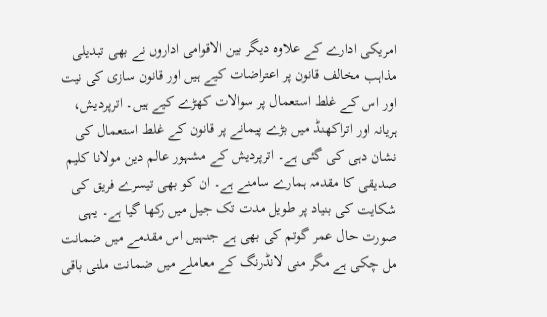امریکی ادارے کے علاوہ دیگر بین الاقوامی اداروں نے بھی تبدیلی مذاہب مخالف قانون پر اعتراضات کیے ہیں اور قانون سازی کی نیت اور اس کے غلط استعمال پر سوالات کھڑے کیے ہیں۔ اترپردیش، ہریانہ اور اتراکھنڈ میں بڑے پیمانے پر قانون کے غلط استعمال کی نشان دہی کی گئی ہے۔ اترپردیش کے مشہور عالم دین مولانا کلیم صدیقی کا مقدمہ ہمارے سامنے ہے۔ ان کو بھی تیسرے فریق کی شکایت کی بنیاد پر طویل مدت تک جیل میں رکھا گیا ہے۔ یہی صورت حال عمر گوتم کی بھی ہے جنہیں اس مقدمے میں ضمانت مل چکی ہے مگر منی لانڈرنگ کے معاملے میں ضمانت ملنی باقی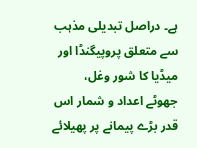ہے۔ دراصل تبدیلی مذہب سے متعلق پروپیگنڈا اور میڈیا کا شور وغل، جھوٹے اعداد و شمار اس قدر بڑے پیمانے پر پھیلائے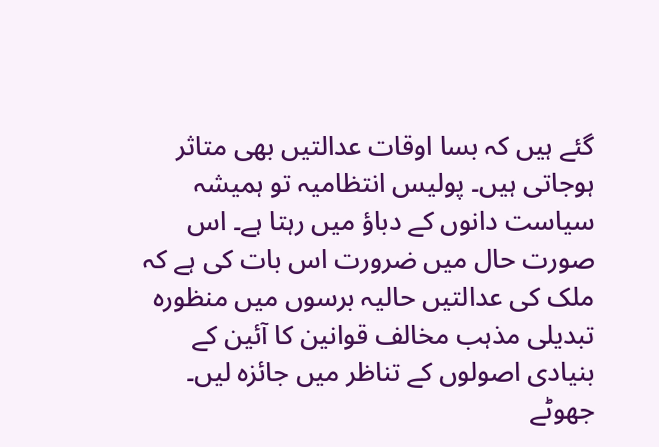گئے ہیں کہ بسا اوقات عدالتیں بھی متاثر ہوجاتی ہیں۔ پولیس انتظامیہ تو ہمیشہ سیاست دانوں کے دباؤ میں رہتا ہے۔ اس صورت حال میں ضرورت اس بات کی ہے کہ ملک کی عدالتیں حالیہ برسوں میں منظورہ تبدیلی مذہب مخالف قوانین کا آئین کے بنیادی اصولوں کے تناظر میں جائزہ لیں۔ جھوٹے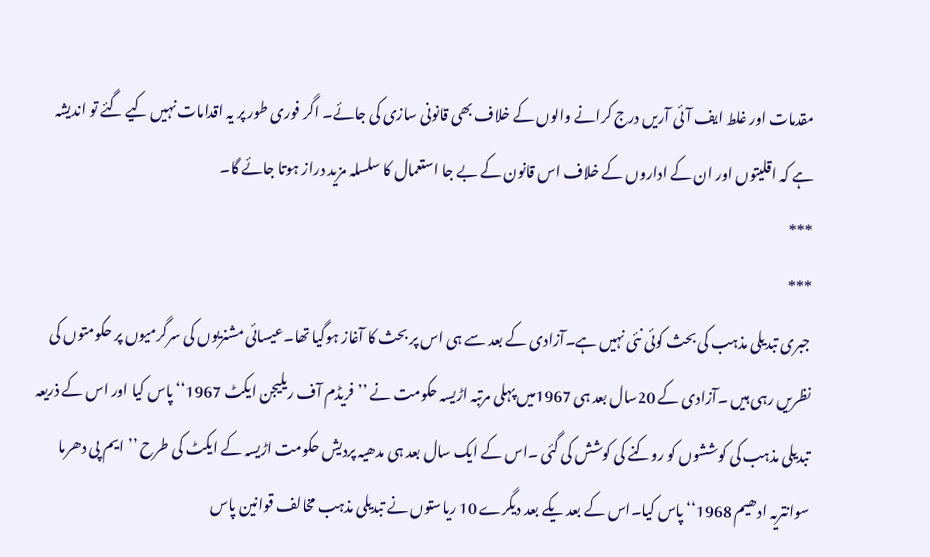مقدمات اور غلط ایف آئی آریں درج کرانے والوں کے خلاف بھی قانونی سازی کی جائے۔ اگر فوری طور پر یہ اقدامات نہیں کیے گئے تو اندیشہ ہے کہ اقلیتوں اور ان کے اداروں کے خلاف اس قانون کے بے جا استعمال کا سلسلہ مزید دراز ہوتا جائے گا۔
***
***
جبری تبدیلی مذہب کی بحث کوئی نئی نہیں ہے۔آزادی کے بعد سے ہی اس پر بحث کا آغاز ہوگیا تھا۔عیسائی مشنریوں کی سرگرمیوں پر حکومتوں کی نظریں رہی ہیں ۔آزادی کے 20سال بعد ہی 1967میں پہلی مرتبہ اڑیسہ حکومت نے ’’فریڈم آف ریلیجن ایکٹ 1967‘‘ پاس کیا اور اس کے ذریعہ تبدیلی مذہب کی کوششوں کو روکنے کی کوشش کی گئی ۔اس کے ایک سال بعد ہی مدھیہ پردیش حکومت اڑیسہ کے ایکٹ کی طرح ’’ایم پی دھرما سوانتریہ ادھیم 1968‘‘ پاس کیا۔اس کے بعد یکے بعد دیگرے 10 ریاستوں نے تبدیلی مذہب مخالف قوانین پاس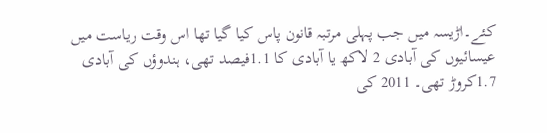کئے۔اڑیسہ میں جب پہلی مرتبہ قانون پاس کیا گیا تھا اس وقت ریاست میں عیسائیوں کی آبادی 2 لاکھ یا آبادی کا 1.1فیصد تھی، ہندوؤں کی آبادی 1.7کروڑ تھی۔ 2011 کی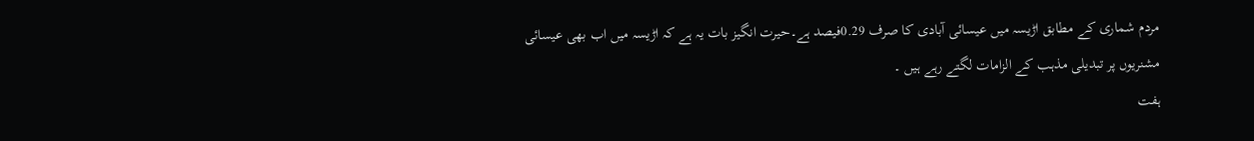مردم شماری کے مطابق اڑیسہ میں عیسائی آبادی کا صرف 0.29فیصد ہے۔حیرت انگیز بات یہ ہے کہ اڑیسہ میں اب بھی عیسائی مشنریوں پر تبدیلی مذہب کے الزامات لگتے رہے ہیں ۔
ہفت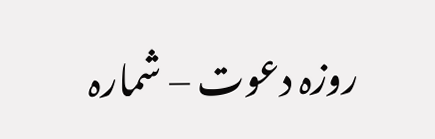روزہ دعوت – شمارہ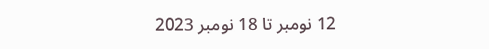12 نومبر تا 18 نومبر 2023